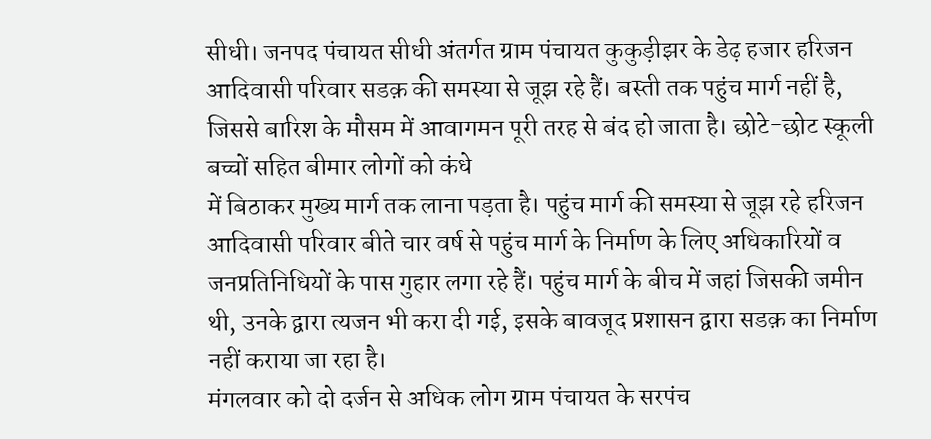सीधी। जनपद पंचायत सीधी अंतर्गत ग्राम पंचायत कुकुड़ीझर के डेढ़ हजार हरिजन आदिवासी परिवार सडक़ की समस्या से जूझ रहे हैं। बस्ती तक पहुंच मार्ग नहीं है, जिससे बारिश के मौसम में आवागमन पूरी तरह से बंद हो जाता है। छोटे-छोट स्कूली बच्चों सहित बीमार लोगों को कंधे
में बिठाकर मुख्य मार्ग तक लाना पड़ता है। पहुंच मार्ग की समस्या से जूझ रहे हरिजन आदिवासी परिवार बीते चार वर्ष से पहुंच मार्ग के निर्माण के लिए अधिकारियों व जनप्रतिनिधियों के पास गुहार लगा रहे हैं। पहुंच मार्ग के बीच में जहां जिसकी जमीन थी, उनके द्वारा त्यजन भी करा दी गई, इसके बावजूद प्रशासन द्वारा सडक़ का निर्माण नहीं कराया जा रहा है।
मंगलवार को दो दर्जन से अधिक लोग ग्राम पंचायत के सरपंच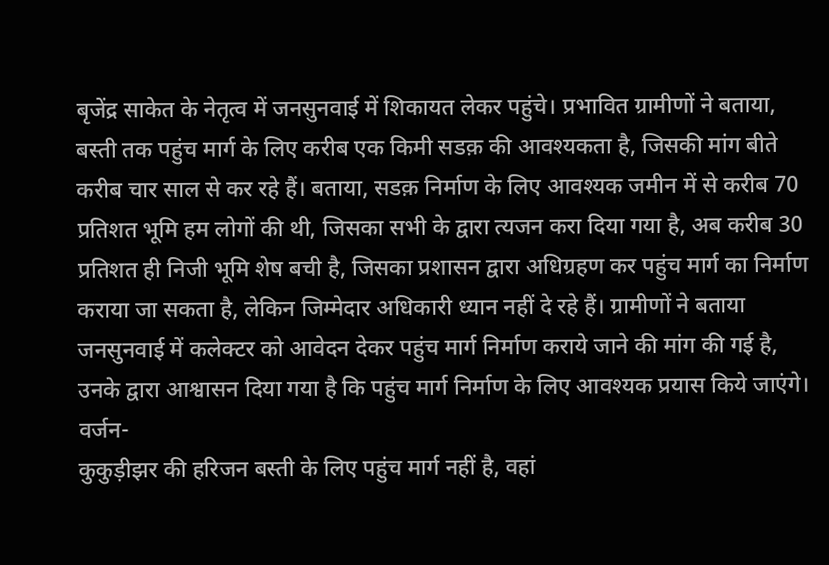बृजेंद्र साकेत के नेतृत्व में जनसुनवाई में शिकायत लेकर पहुंचे। प्रभावित ग्रामीणों ने बताया, बस्ती तक पहुंच मार्ग के लिए करीब एक किमी सडक़ की आवश्यकता है, जिसकी मांग बीते करीब चार साल से कर रहे हैं। बताया, सडक़ निर्माण के लिए आवश्यक जमीन में से करीब 70 प्रतिशत भूमि हम लोगों की थी, जिसका सभी के द्वारा त्यजन करा दिया गया है, अब करीब 30 प्रतिशत ही निजी भूमि शेष बची है, जिसका प्रशासन द्वारा अधिग्रहण कर पहुंच मार्ग का निर्माण कराया जा सकता है, लेकिन जिम्मेदार अधिकारी ध्यान नहीं दे रहे हैं। ग्रामीणों ने बताया जनसुनवाई में कलेक्टर को आवेदन देकर पहुंच मार्ग निर्माण कराये जाने की मांग की गई है, उनके द्वारा आश्वासन दिया गया है कि पहुंच मार्ग निर्माण के लिए आवश्यक प्रयास किये जाएंगे।
वर्जन-
कुकुड़ीझर की हरिजन बस्ती के लिए पहुंच मार्ग नहीं है, वहां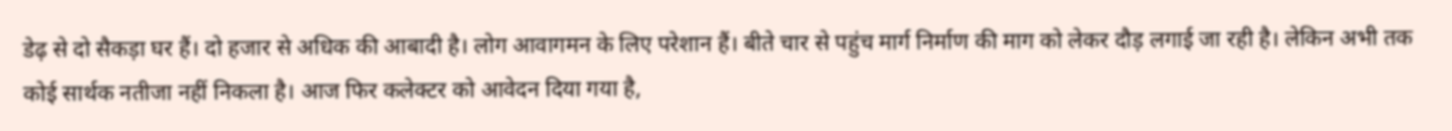डेढ़ से दो सैकड़ा घर हैं। दो हजार से अधिक की आबादी है। लोग आवागमन के लिए परेशान हैं। बीते चार से पहुंच मार्ग निर्माण की माग को लेकर दौड़ लगाई जा रही है। लेकिन अभी तक कोई सार्थक नतीजा नहीं निकला है। आज फिर कलेक्टर को आवेदन दिया गया है,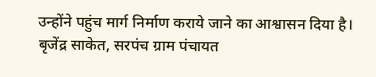उन्होंने पहुंच मार्ग निर्माण कराये जाने का आश्वासन दिया है।
बृजेंद्र साकेत, सरपंच ग्राम पंचायत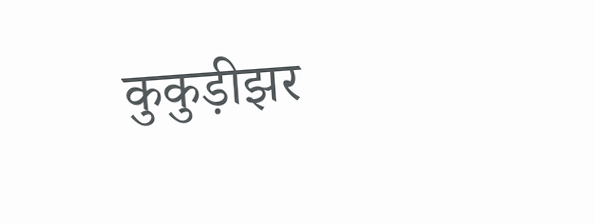कुकुड़ीझर